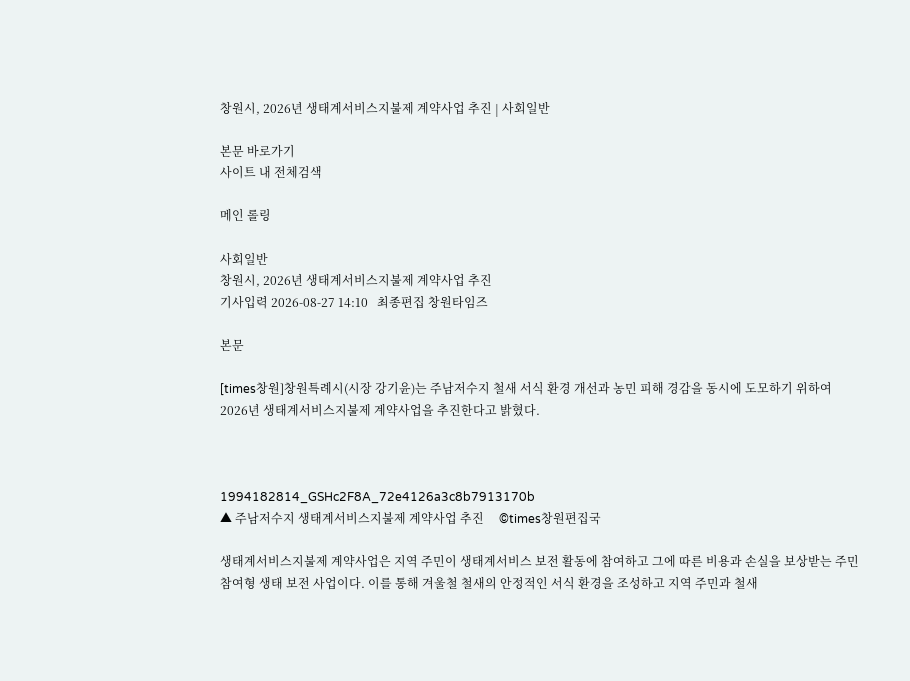창원시, 2026년 생태계서비스지불제 계약사업 추진 | 사회일반

본문 바로가기
사이트 내 전체검색

메인 롤링

사회일반
창원시, 2026년 생태계서비스지불제 계약사업 추진
기사입력 2026-08-27 14:10   최종편집 창원타임즈

본문

[times창원]창원특례시(시장 강기윤)는 주남저수지 철새 서식 환경 개선과 농민 피해 경감을 동시에 도모하기 위하여 2026년 생태계서비스지불제 계약사업을 추진한다고 밝혔다.



1994182814_GSHc2F8A_72e4126a3c8b7913170b
▲ 주남저수지 생태계서비스지불제 계약사업 추진     ©times창원편집국

생태계서비스지불제 계약사업은 지역 주민이 생태계서비스 보전 활동에 참여하고 그에 따른 비용과 손실을 보상받는 주민 참여형 생태 보전 사업이다. 이를 통해 겨울철 철새의 안정적인 서식 환경을 조성하고 지역 주민과 철새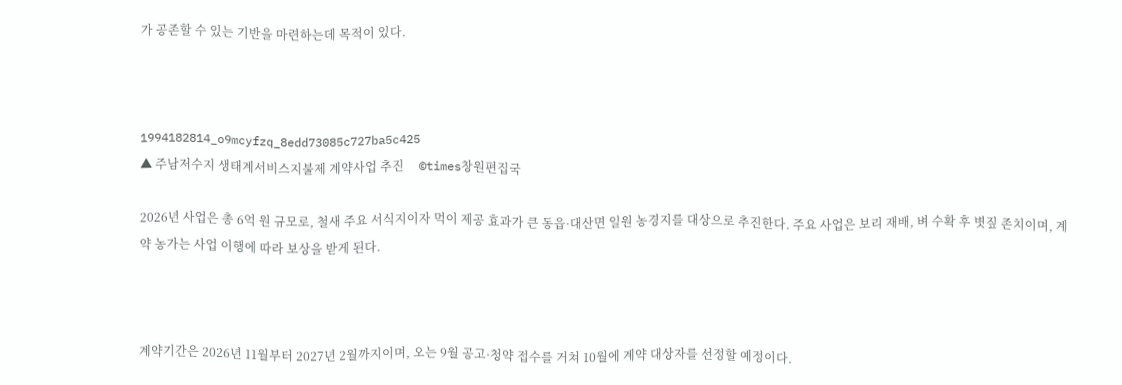가 공존할 수 있는 기반을 마련하는데 목적이 있다.



1994182814_o9mcyfzq_8edd73085c727ba5c425
▲ 주남저수지 생태계서비스지불제 계약사업 추진     ©times창원편집국

2026년 사업은 총 6억 원 규모로, 철새 주요 서식지이자 먹이 제공 효과가 큰 동읍·대산면 일원 농경지를 대상으로 추진한다. 주요 사업은 보리 재배, 벼 수확 후 볏짚 존치이며, 계약 농가는 사업 이행에 따라 보상을 받게 된다.



계약기간은 2026년 11월부터 2027년 2월까지이며, 오는 9월 공고·청약 접수를 거쳐 10월에 계약 대상자를 선정할 예정이다.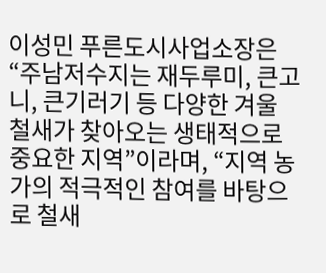이성민 푸른도시사업소장은 “주남저수지는 재두루미, 큰고니, 큰기러기 등 다양한 겨울 철새가 찾아오는 생태적으로 중요한 지역”이라며, “지역 농가의 적극적인 참여를 바탕으로 철새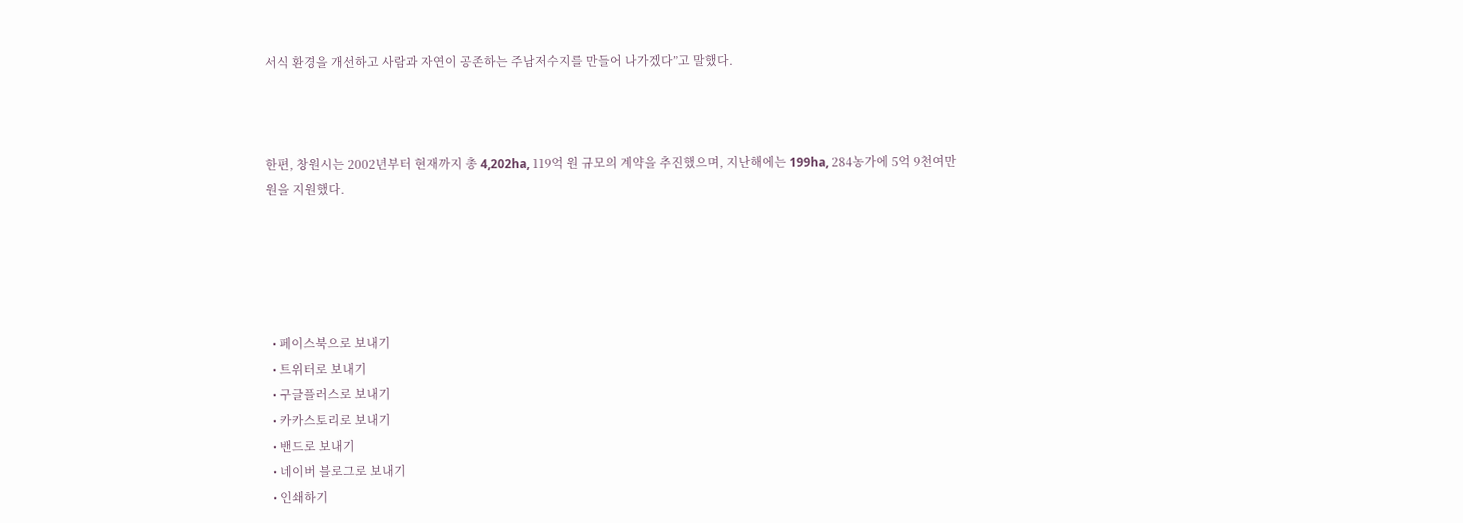서식 환경을 개선하고 사람과 자연이 공존하는 주남저수지를 만들어 나가겠다”고 말했다.



한편, 창원시는 2002년부터 현재까지 총 4,202ha, 119억 원 규모의 계약을 추진했으며, 지난해에는 199ha, 284농가에 5억 9천여만 원을 지원했다.





  • 페이스북으로 보내기
  • 트위터로 보내기
  • 구글플러스로 보내기
  • 카카스토리로 보내기
  • 밴드로 보내기
  • 네이버 블로그로 보내기
  • 인쇄하기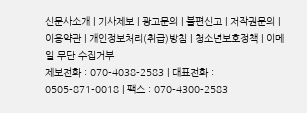신문사소개 | 기사제보 | 광고문의 | 불편신고 | 저작권문의 | 이용약관 | 개인정보처리(취급)방침 | 청소년보호정책 | 이메일 무단 수집거부
제보전화 : 070-4038-2583 | 대표전화 : 0505-871-0018 | 팩스 : 070-4300-2583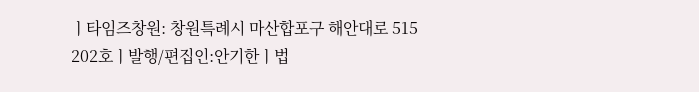ㅣ타임즈창원: 창원특례시 마산합포구 해안대로 515 202호ㅣ발행/편집인:안기한ㅣ법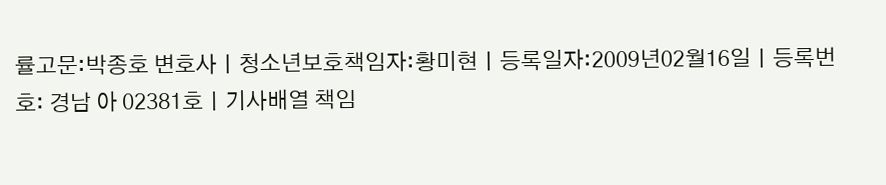률고문:박종호 변호사ㅣ청소년보호책임자:황미현ㅣ등록일자:2009년02월16일ㅣ등록번호: 경남 아 02381호ㅣ기사배열 책임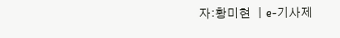자:황미현 ㅣe-기사제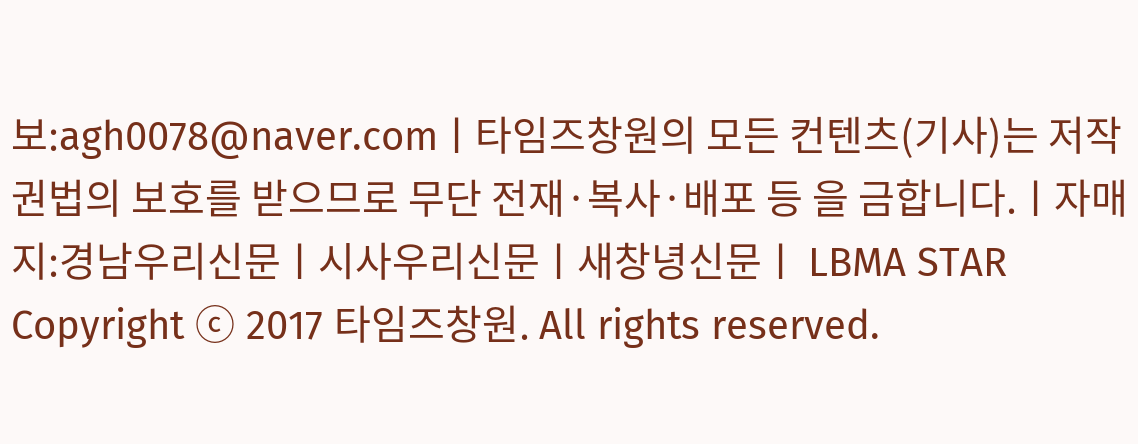보:agh0078@naver.comㅣ타임즈창원의 모든 컨텐츠(기사)는 저작권법의 보호를 받으므로 무단 전재·복사·배포 등 을 금합니다.ㅣ자매지:경남우리신문ㅣ시사우리신문ㅣ새창녕신문ㅣ LBMA STAR Copyright ⓒ 2017 타임즈창원. All rights reserved.